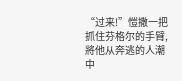“过来!”愷撒一把抓住芬格尔的手臂,將他从奔逃的人潮中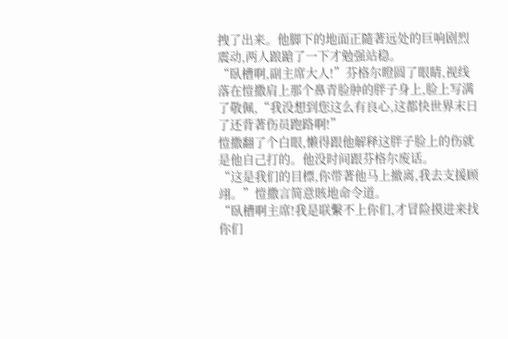拽了出来。他脚下的地面正隨著远处的巨响剧烈震动,两人踉蹌了一下才勉强站稳。
“臥槽啊,副主席大人!”芬格尔瞪圆了眼睛,视线落在愷撒肩上那个鼻青脸肿的胖子身上,脸上写满了敬佩,“我没想到您这么有良心,这都快世界末日了还背著伤员跑路啊!”
愷撒翻了个白眼,懒得跟他解释这胖子脸上的伤就是他自己打的。他没时间跟芬格尔废话。
“这是我们的目標,你带著他马上撤离,我去支援顾翊。”愷撒言简意賅地命令道。
“臥槽啊主席!我是联繫不上你们,才冒险摸进来找你们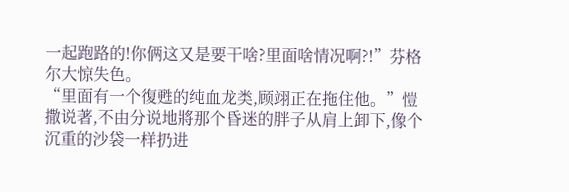一起跑路的!你俩这又是要干啥?里面啥情况啊?!”芬格尔大惊失色。
“里面有一个復甦的纯血龙类,顾翊正在拖住他。”愷撒说著,不由分说地將那个昏迷的胖子从肩上卸下,像个沉重的沙袋一样扔进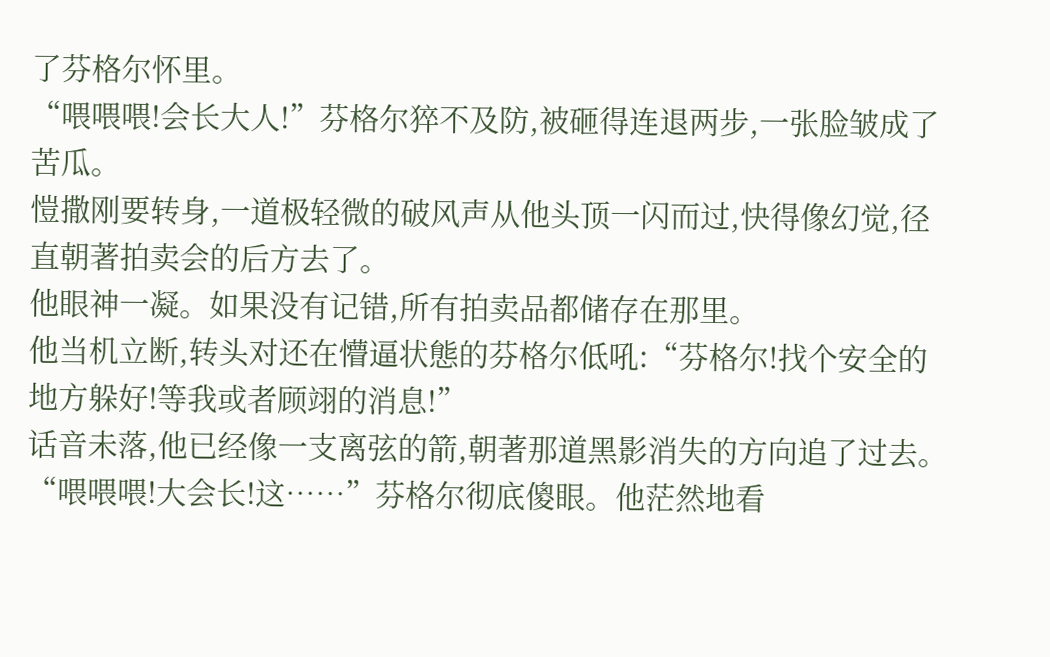了芬格尔怀里。
“喂喂喂!会长大人!”芬格尔猝不及防,被砸得连退两步,一张脸皱成了苦瓜。
愷撒刚要转身,一道极轻微的破风声从他头顶一闪而过,快得像幻觉,径直朝著拍卖会的后方去了。
他眼神一凝。如果没有记错,所有拍卖品都储存在那里。
他当机立断,转头对还在懵逼状態的芬格尔低吼:“芬格尔!找个安全的地方躲好!等我或者顾翊的消息!”
话音未落,他已经像一支离弦的箭,朝著那道黑影消失的方向追了过去。
“喂喂喂!大会长!这……”芬格尔彻底傻眼。他茫然地看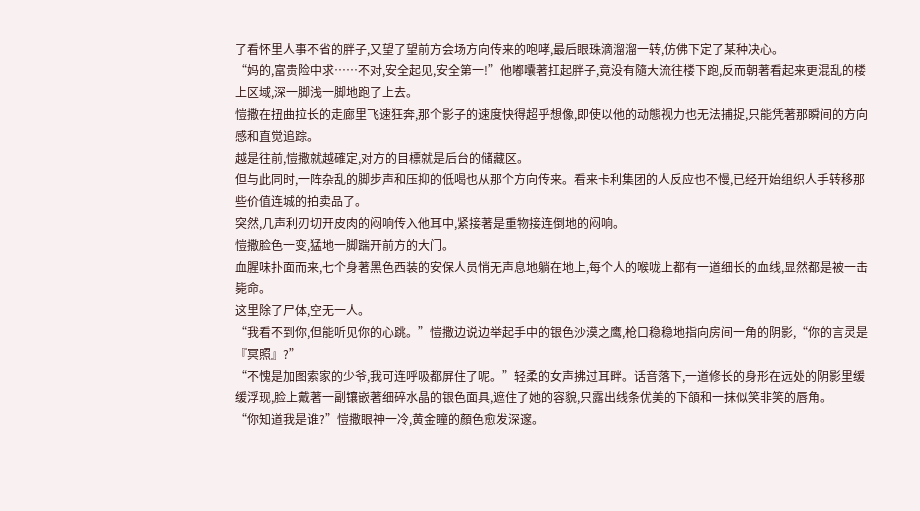了看怀里人事不省的胖子,又望了望前方会场方向传来的咆哮,最后眼珠滴溜溜一转,仿佛下定了某种决心。
“妈的,富贵险中求……不对,安全起见,安全第一!”他嘟囔著扛起胖子,竟没有隨大流往楼下跑,反而朝著看起来更混乱的楼上区域,深一脚浅一脚地跑了上去。
愷撒在扭曲拉长的走廊里飞速狂奔,那个影子的速度快得超乎想像,即使以他的动態视力也无法捕捉,只能凭著那瞬间的方向感和直觉追踪。
越是往前,愷撒就越確定,对方的目標就是后台的储藏区。
但与此同时,一阵杂乱的脚步声和压抑的低喝也从那个方向传来。看来卡利集团的人反应也不慢,已经开始组织人手转移那些价值连城的拍卖品了。
突然,几声利刃切开皮肉的闷响传入他耳中,紧接著是重物接连倒地的闷响。
愷撒脸色一变,猛地一脚踹开前方的大门。
血腥味扑面而来,七个身著黑色西装的安保人员悄无声息地躺在地上,每个人的喉咙上都有一道细长的血线,显然都是被一击毙命。
这里除了尸体,空无一人。
“我看不到你,但能听见你的心跳。”愷撒边说边举起手中的银色沙漠之鹰,枪口稳稳地指向房间一角的阴影,“你的言灵是『冥照』?”
“不愧是加图索家的少爷,我可连呼吸都屏住了呢。”轻柔的女声拂过耳畔。话音落下,一道修长的身形在远处的阴影里缓缓浮现,脸上戴著一副镶嵌著细碎水晶的银色面具,遮住了她的容貌,只露出线条优美的下頜和一抹似笑非笑的唇角。
“你知道我是谁?”愷撒眼神一冷,黄金瞳的顏色愈发深邃。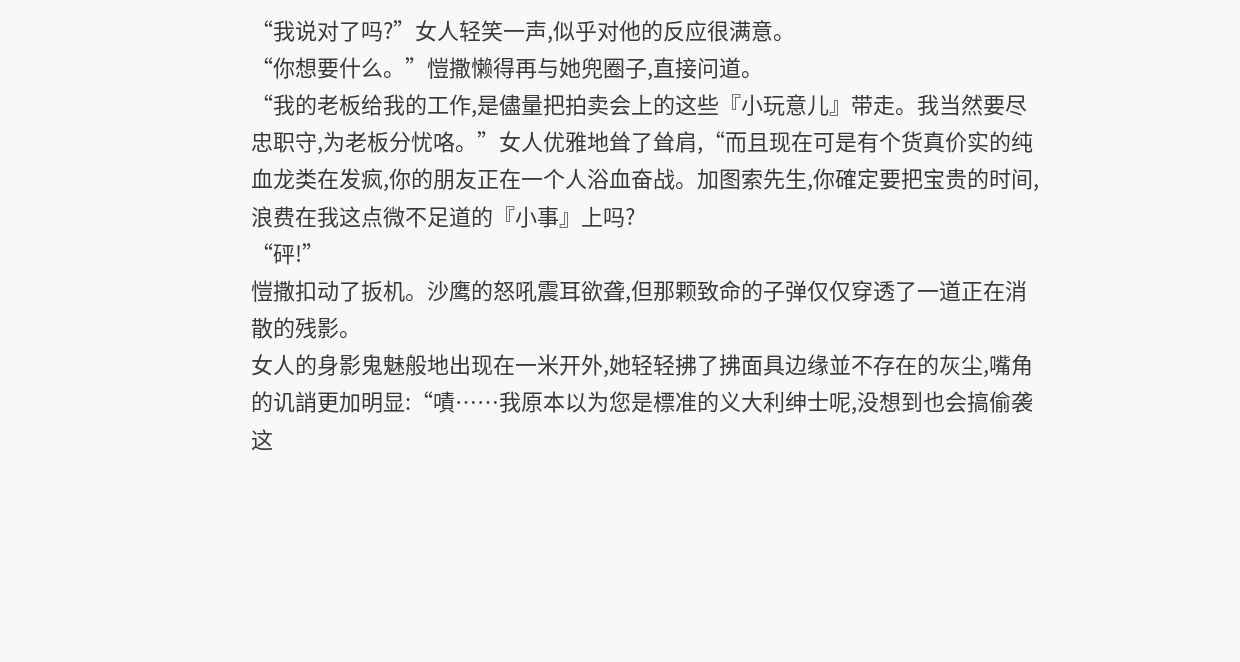“我说对了吗?”女人轻笑一声,似乎对他的反应很满意。
“你想要什么。”愷撒懒得再与她兜圈子,直接问道。
“我的老板给我的工作,是儘量把拍卖会上的这些『小玩意儿』带走。我当然要尽忠职守,为老板分忧咯。”女人优雅地耸了耸肩,“而且现在可是有个货真价实的纯血龙类在发疯,你的朋友正在一个人浴血奋战。加图索先生,你確定要把宝贵的时间,浪费在我这点微不足道的『小事』上吗?
“砰!”
愷撒扣动了扳机。沙鹰的怒吼震耳欲聋,但那颗致命的子弹仅仅穿透了一道正在消散的残影。
女人的身影鬼魅般地出现在一米开外,她轻轻拂了拂面具边缘並不存在的灰尘,嘴角的讥誚更加明显:“嘖……我原本以为您是標准的义大利绅士呢,没想到也会搞偷袭这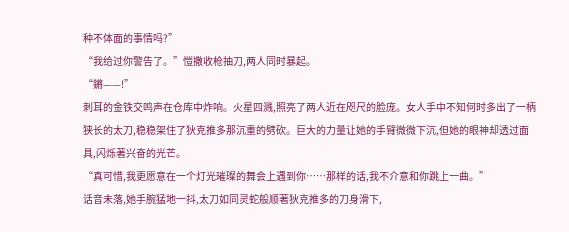种不体面的事情吗?”
“我给过你警告了。”愷撒收枪抽刀,两人同时暴起。
“鏘——!”
刺耳的金铁交鸣声在仓库中炸响。火星四溅,照亮了两人近在咫尺的脸庞。女人手中不知何时多出了一柄狭长的太刀,稳稳架住了狄克推多那沉重的劈砍。巨大的力量让她的手臂微微下沉,但她的眼神却透过面具,闪烁著兴奋的光芒。
“真可惜,我更愿意在一个灯光璀璨的舞会上遇到你……那样的话,我不介意和你跳上一曲。”
话音未落,她手腕猛地一抖,太刀如同灵蛇般顺著狄克推多的刀身滑下,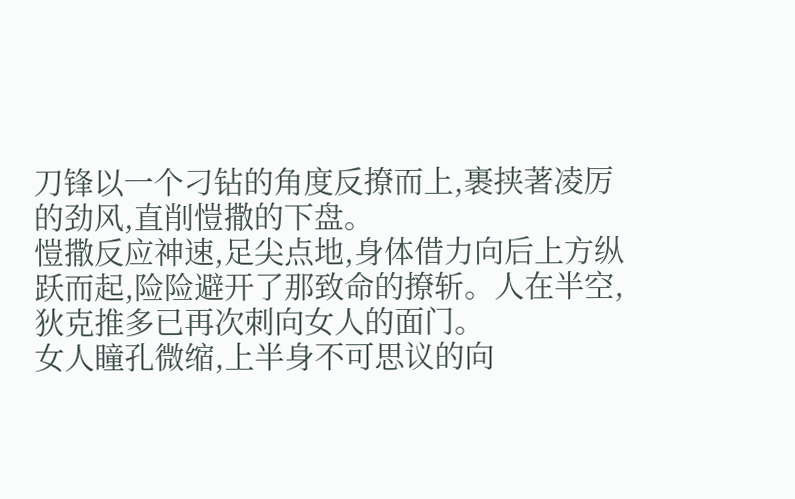刀锋以一个刁钻的角度反撩而上,裹挟著凌厉的劲风,直削愷撒的下盘。
愷撒反应神速,足尖点地,身体借力向后上方纵跃而起,险险避开了那致命的撩斩。人在半空,狄克推多已再次刺向女人的面门。
女人瞳孔微缩,上半身不可思议的向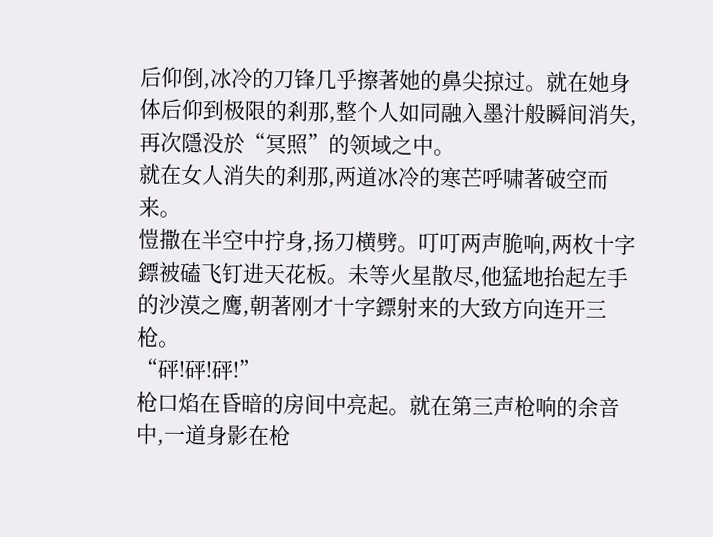后仰倒,冰冷的刀锋几乎擦著她的鼻尖掠过。就在她身体后仰到极限的剎那,整个人如同融入墨汁般瞬间消失,再次隱没於“冥照”的领域之中。
就在女人消失的剎那,两道冰冷的寒芒呼啸著破空而来。
愷撒在半空中拧身,扬刀横劈。叮叮两声脆响,两枚十字鏢被磕飞钉进天花板。未等火星散尽,他猛地抬起左手的沙漠之鹰,朝著刚才十字鏢射来的大致方向连开三枪。
“砰!砰!砰!”
枪口焰在昏暗的房间中亮起。就在第三声枪响的余音中,一道身影在枪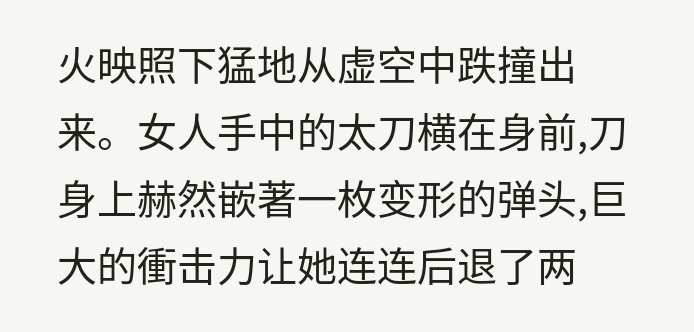火映照下猛地从虚空中跌撞出来。女人手中的太刀横在身前,刀身上赫然嵌著一枚变形的弹头,巨大的衝击力让她连连后退了两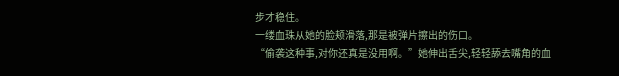步才稳住。
一缕血珠从她的脸颊滑落,那是被弹片擦出的伤口。
“偷袭这种事,对你还真是没用啊。”她伸出舌尖,轻轻舔去嘴角的血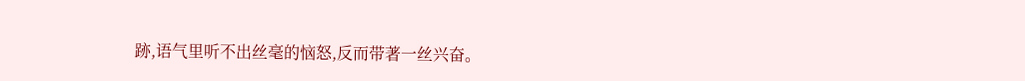跡,语气里听不出丝毫的恼怒,反而带著一丝兴奋。